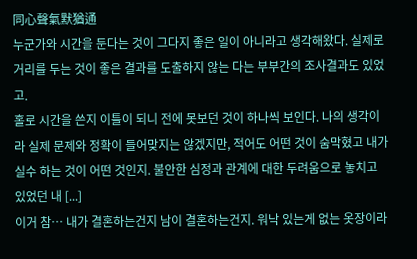同心聲氣默猶通
누군가와 시간을 둔다는 것이 그다지 좋은 일이 아니라고 생각해왔다. 실제로 거리를 두는 것이 좋은 결과를 도출하지 않는 다는 부부간의 조사결과도 있었고.
홀로 시간을 쓴지 이틀이 되니 전에 못보던 것이 하나씩 보인다. 나의 생각이라 실제 문제와 정확이 들어맞지는 않겠지만, 적어도 어떤 것이 숨막혔고 내가 실수 하는 것이 어떤 것인지. 불안한 심정과 관계에 대한 두려움으로 놓치고 있었던 내 [...]
이거 참… 내가 결혼하는건지 남이 결혼하는건지. 워낙 있는게 없는 옷장이라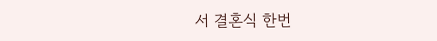서 결혼식 한번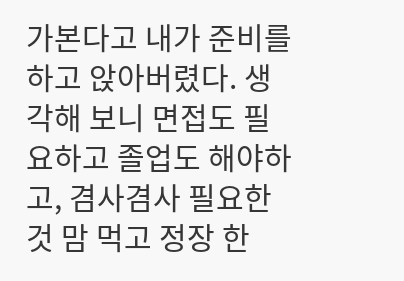가본다고 내가 준비를 하고 앉아버렸다. 생각해 보니 면접도 필요하고 졸업도 해야하고, 겸사겸사 필요한 것 맘 먹고 정장 한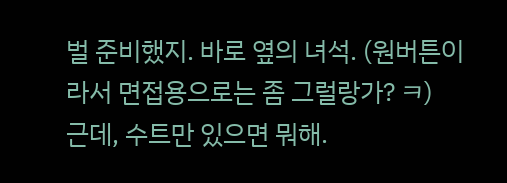벌 준비했지. 바로 옆의 녀석. (원버튼이라서 면접용으로는 좀 그럴랑가? ㅋ)
근데, 수트만 있으면 뭐해.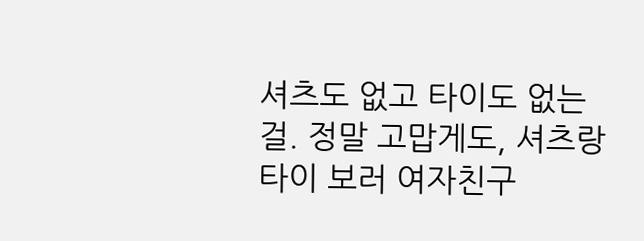셔츠도 없고 타이도 없는걸. 정말 고맙게도, 셔츠랑 타이 보러 여자친구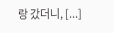랑 갔더니, [...]